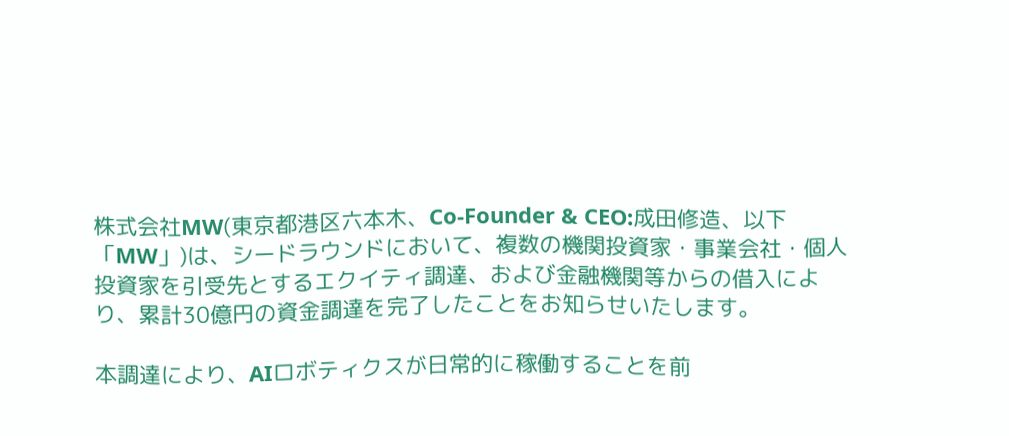株式会社MW(東京都港区六本木、Co-Founder & CEO:成田修造、以下「MW」)は、シードラウンドにおいて、複数の機関投資家・事業会社・個人投資家を引受先とするエクイティ調達、および金融機関等からの借入により、累計30億円の資金調達を完了したことをお知らせいたします。

本調達により、AIロボティクスが日常的に稼働することを前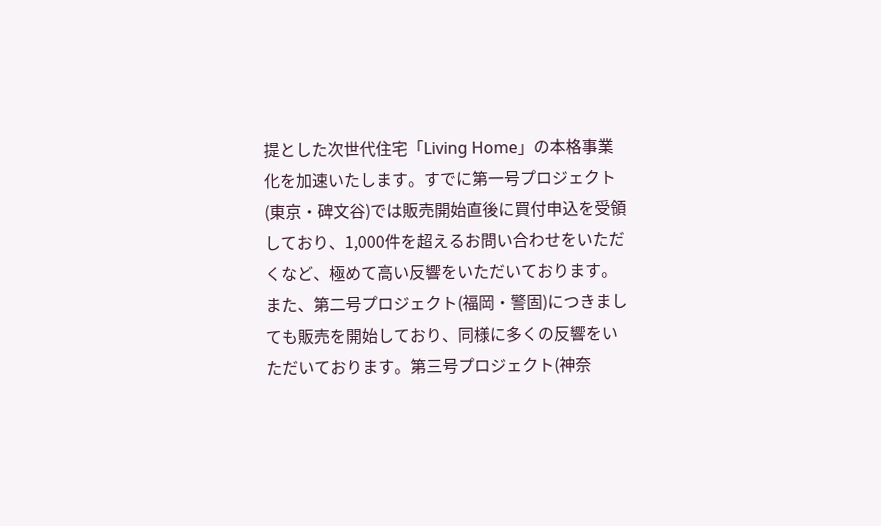提とした次世代住宅「Living Home」の本格事業化を加速いたします。すでに第一号プロジェクト(東京・碑文谷)では販売開始直後に買付申込を受領しており、1,000件を超えるお問い合わせをいただくなど、極めて高い反響をいただいております。また、第二号プロジェクト(福岡・警固)につきましても販売を開始しており、同様に多くの反響をいただいております。第三号プロジェクト(神奈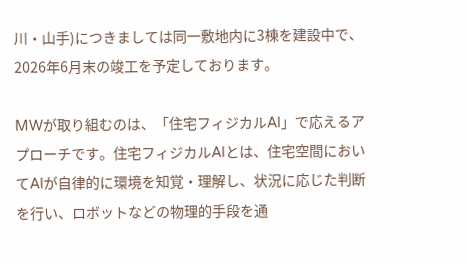川・山手)につきましては同一敷地内に3棟を建設中で、2026年6月末の竣工を予定しております。

MWが取り組むのは、「住宅フィジカルAI」で応えるアプローチです。住宅フィジカルAIとは、住宅空間においてAIが自律的に環境を知覚・理解し、状況に応じた判断を行い、ロボットなどの物理的手段を通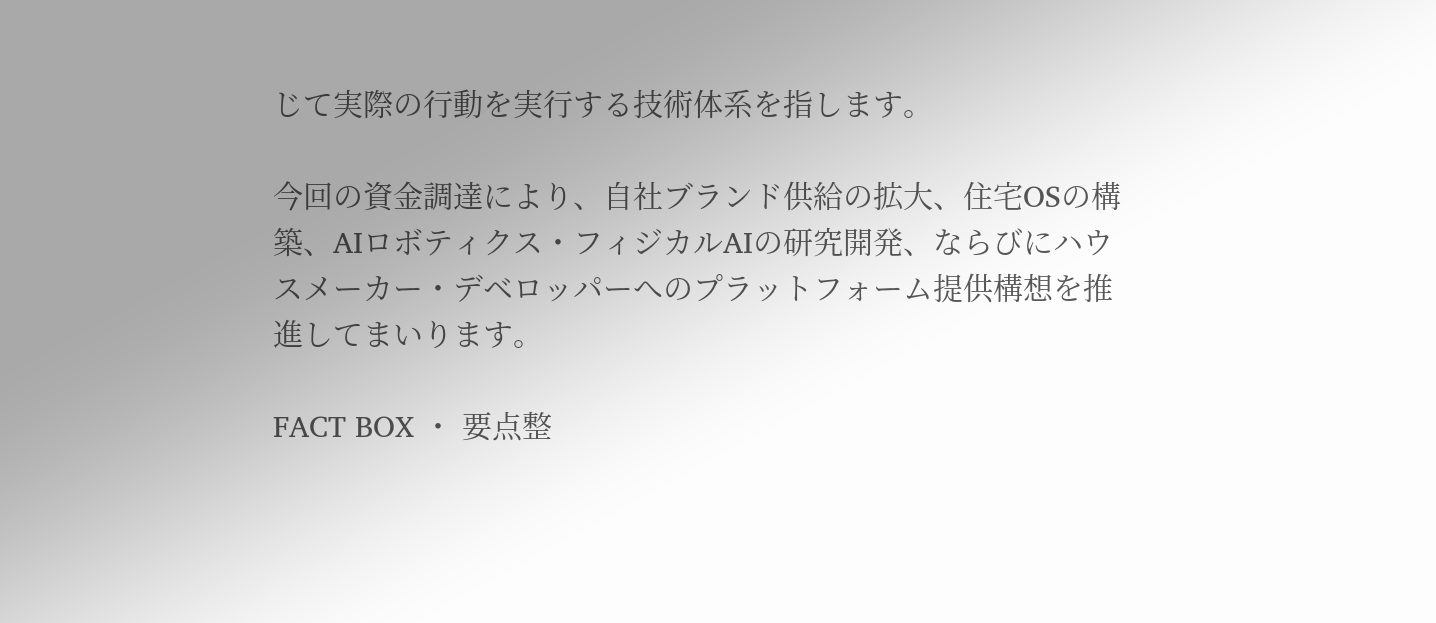じて実際の行動を実行する技術体系を指します。

今回の資金調達により、自社ブランド供給の拡大、住宅OSの構築、AIロボティクス・フィジカルAIの研究開発、ならびにハウスメーカー・デベロッパーへのプラットフォーム提供構想を推進してまいります。

FACT BOX ・ 要点整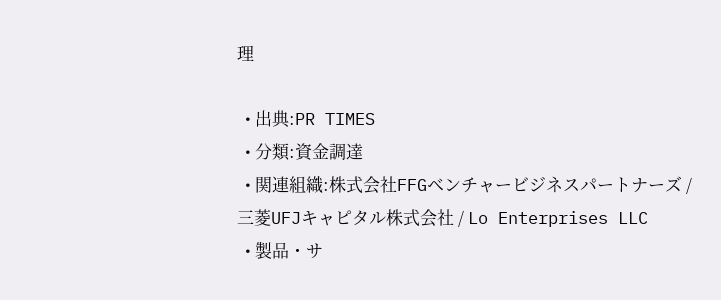理

  • 出典:PR TIMES
  • 分類:資金調達
  • 関連組織:株式会社FFGベンチャービジネスパートナーズ / 三菱UFJキャピタル株式会社 / Lo Enterprises LLC
  • 製品・サ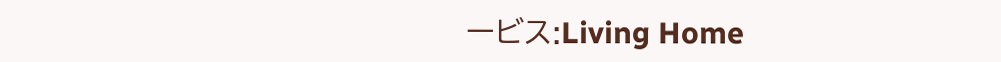ービス:Living Home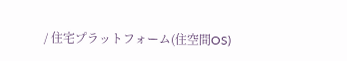/ 住宅プラットフォーム(住空間OS)